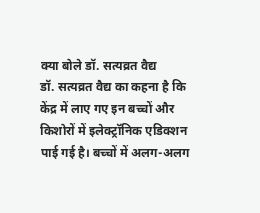क्या बोले डॉ. सत्यव्रत वैद्य
डॉ. सत्यव्रत वैद्य का कहना है कि केंद्र में लाए गए इन बच्चों और किशोरों में इलेक्ट्रॉनिक एडिक्शन पाई गई है। बच्चों में अलग-अलग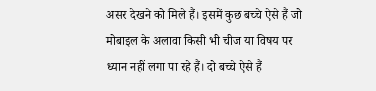असर देखने को मिले हैं। इसमें कुछ बच्चे ऐसे हैं जो मोबाइल के अलावा किसी भी चीज या विषय पर ध्यान नहीं लगा पा रहे हैं। दो बच्चे ऐसे हैं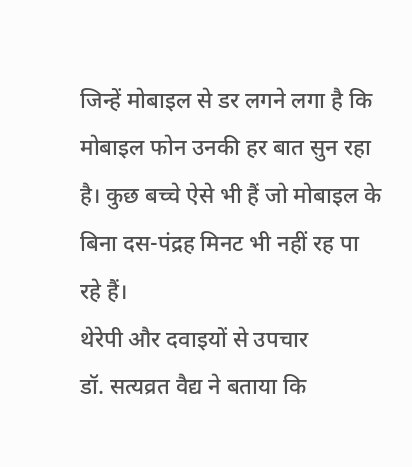जिन्हें मोबाइल से डर लगने लगा है कि मोबाइल फोन उनकी हर बात सुन रहा है। कुछ बच्चे ऐसे भी हैं जो मोबाइल के बिना दस-पंद्रह मिनट भी नहीं रह पा रहे हैं।
थेरेपी और दवाइयों से उपचार
डॉ. सत्यव्रत वैद्य ने बताया कि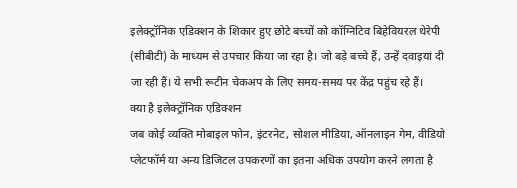इलेक्ट्रॉनिक एडिक्शन के शिकार हुए छोटे बच्चों को कॉग्निटिव बिहेवियरल थेरेपी (सीबीटी) के माध्यम से उपचार किया जा रहा है। जो बड़े बच्चे हैं, उन्हें दवाइयां दी जा रही हैं। ये सभी रूटीन चेकअप के लिए समय-समय पर केंद्र पहुंच रहे हैं।
क्या है इलेक्ट्रॉनिक एडिक्शन
जब कोई व्यक्ति मोबाइल फोन, इंटरनेट, सोशल मीडिया, ऑनलाइन गेम, वीडियो प्लेटफॉर्म या अन्य डिजिटल उपकरणों का इतना अधिक उपयोग करने लगता है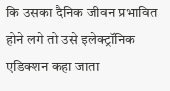कि उसका दैनिक जीवन प्रभावित होने लगे तो उसे इलेक्ट्रॉनिक एडिक्शन कहा जाता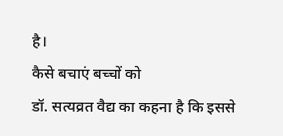है।
कैसे बचाएं बच्चों को
डॉ. सत्यव्रत वैद्य का कहना है कि इससे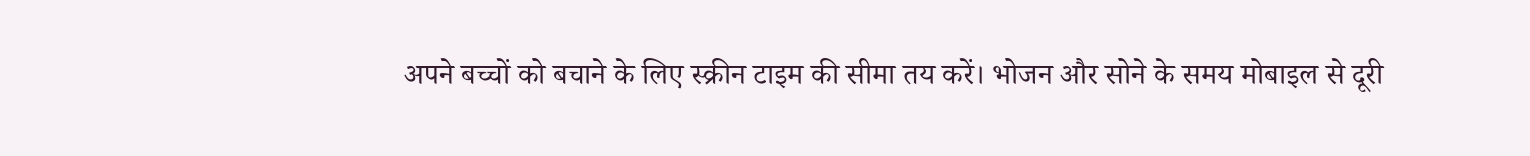अपने बच्चों को बचाने के लिए स्क्रीन टाइम की सीमा तय करें। भोजन और सोने के समय मोबाइल से दूरी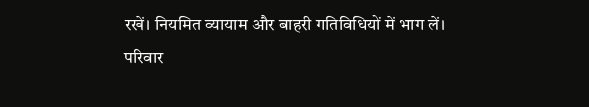रखें। नियमित व्यायाम और बाहरी गतिविधियों में भाग लें। परिवार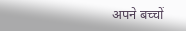अपने बच्चों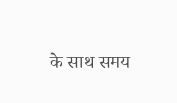के साथ समय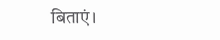बिताएं।